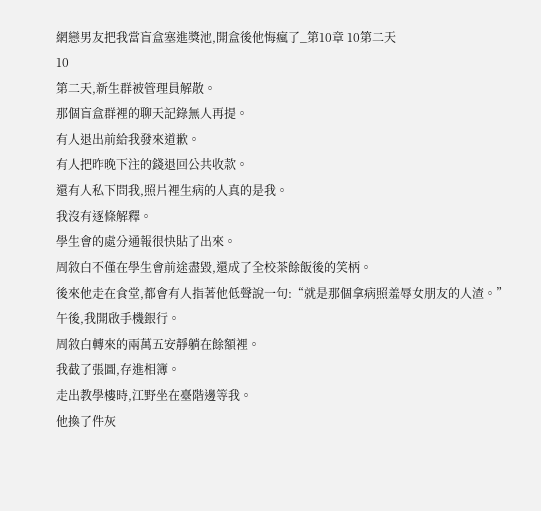網戀男友把我當盲盒塞進獎池,開盒後他悔瘋了_第10章 10第二天
10
第二天,新生群被管理員解散。
那個盲盒群裡的聊天記錄無人再提。
有人退出前給我發來道歉。
有人把昨晚下注的錢退回公共收款。
還有人私下問我,照片裡生病的人真的是我。
我沒有逐條解釋。
學生會的處分通報很快貼了出來。
周敘白不僅在學生會前途盡毀,還成了全校茶餘飯後的笑柄。
後來他走在食堂,都會有人指著他低聲說一句:“就是那個拿病照羞辱女朋友的人渣。”
午後,我開啟手機銀行。
周敘白轉來的兩萬五安靜躺在餘額裡。
我截了張圖,存進相簿。
走出教學樓時,江野坐在臺階邊等我。
他換了件灰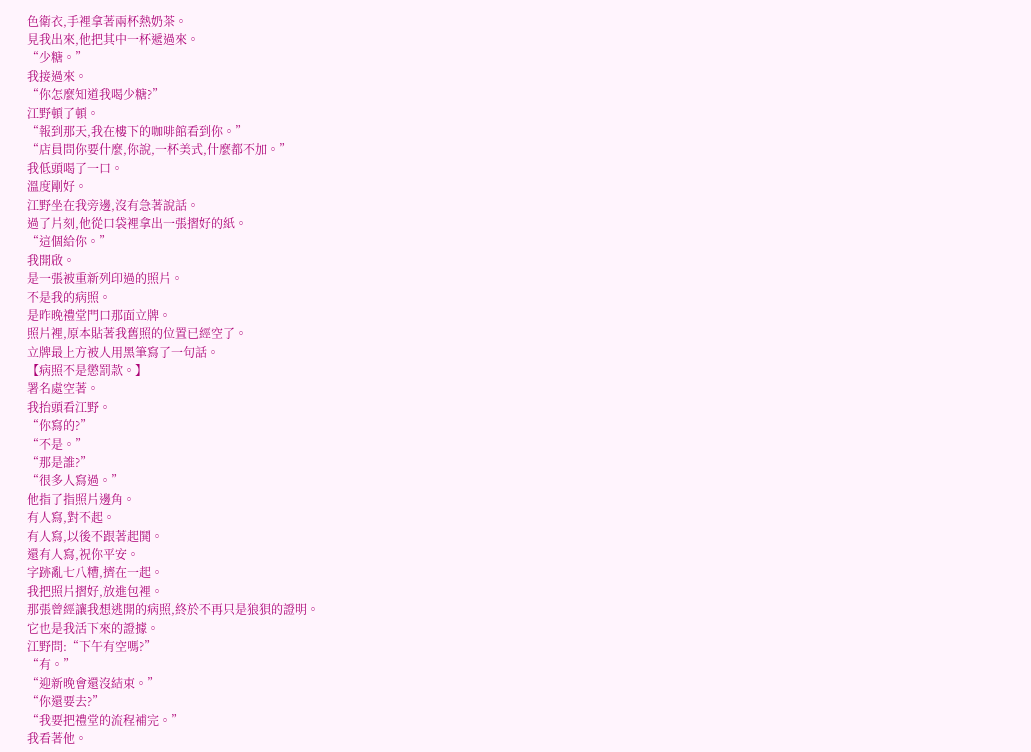色衛衣,手裡拿著兩杯熱奶茶。
見我出來,他把其中一杯遞過來。
“少糖。”
我接過來。
“你怎麼知道我喝少糖?”
江野頓了頓。
“報到那天,我在樓下的咖啡館看到你。”
“店員問你要什麼,你說,一杯美式,什麼都不加。”
我低頭喝了一口。
溫度剛好。
江野坐在我旁邊,沒有急著說話。
過了片刻,他從口袋裡拿出一張摺好的紙。
“這個給你。”
我開啟。
是一張被重新列印過的照片。
不是我的病照。
是昨晚禮堂門口那面立牌。
照片裡,原本貼著我舊照的位置已經空了。
立牌最上方被人用黑筆寫了一句話。
【病照不是懲罰款。】
署名處空著。
我抬頭看江野。
“你寫的?”
“不是。”
“那是誰?”
“很多人寫過。”
他指了指照片邊角。
有人寫,對不起。
有人寫,以後不跟著起鬨。
還有人寫,祝你平安。
字跡亂七八糟,擠在一起。
我把照片摺好,放進包裡。
那張曾經讓我想逃開的病照,終於不再只是狼狽的證明。
它也是我活下來的證據。
江野問:“下午有空嗎?”
“有。”
“迎新晚會還沒結束。”
“你還要去?”
“我要把禮堂的流程補完。”
我看著他。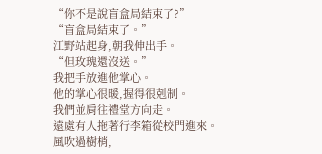“你不是說盲盒局結束了?”
“盲盒局結束了。”
江野站起身,朝我伸出手。
“但玫瑰還沒送。”
我把手放進他掌心。
他的掌心很暖,握得很剋制。
我們並肩往禮堂方向走。
遠處有人拖著行李箱從校門進來。
風吹過樹梢,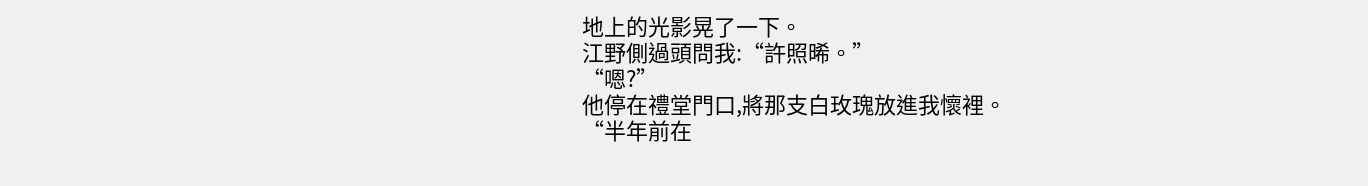地上的光影晃了一下。
江野側過頭問我:“許照晞。”
“嗯?”
他停在禮堂門口,將那支白玫瑰放進我懷裡。
“半年前在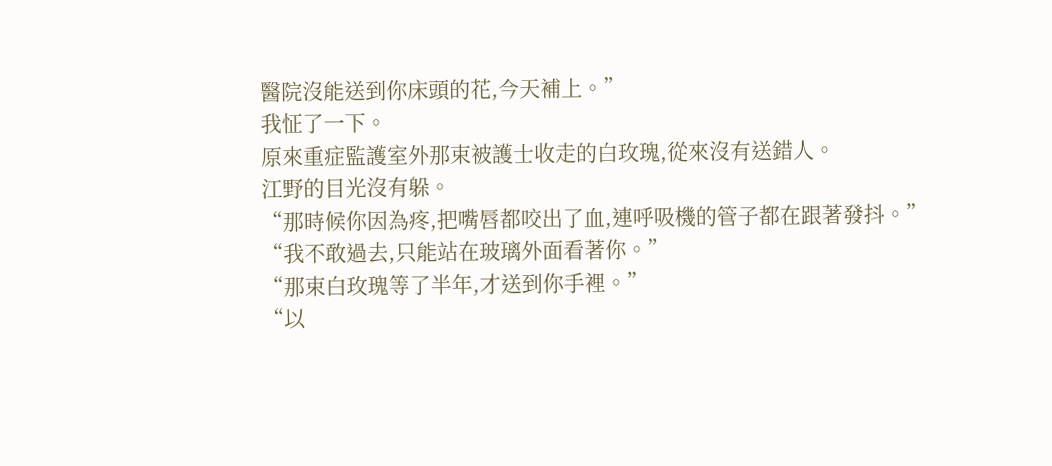醫院沒能送到你床頭的花,今天補上。”
我怔了一下。
原來重症監護室外那束被護士收走的白玫瑰,從來沒有送錯人。
江野的目光沒有躲。
“那時候你因為疼,把嘴唇都咬出了血,連呼吸機的管子都在跟著發抖。”
“我不敢過去,只能站在玻璃外面看著你。”
“那束白玫瑰等了半年,才送到你手裡。”
“以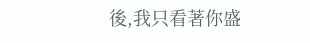後,我只看著你盛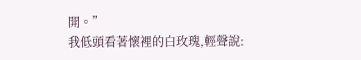開。”
我低頭看著懷裡的白玫瑰,輕聲說: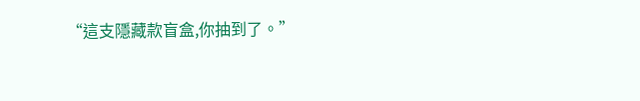“這支隱藏款盲盒,你抽到了。”